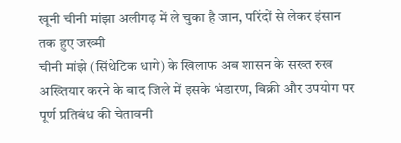खूनी चीनी मांझा अलीगढ़ में ले चुका है जान, परिंदों से लेकर इंसान तक हुए जख्मी
चीनी मांझे (सिंथेटिक धागे) के खिलाफ अब शासन के सख्त रुख अख्तियार करने के बाद जिले में इसके भंडारण, बिक्री और उपयोग पर पूर्ण प्रतिबंध की चेतावनी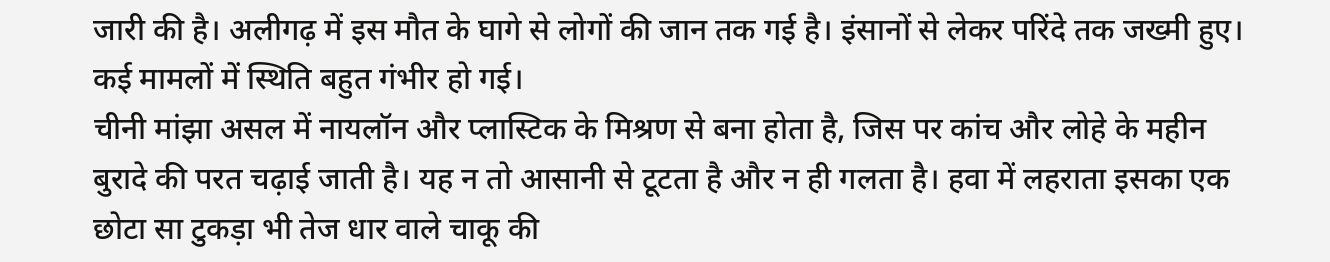जारी की है। अलीगढ़ में इस मौत के घागे से लोगों की जान तक गई है। इंसानों से लेकर परिंदे तक जख्मी हुए। कई मामलों में स्थिति बहुत गंभीर हो गई।
चीनी मांझा असल में नायलॉन और प्लास्टिक के मिश्रण से बना होता है, जिस पर कांच और लोहे के महीन बुरादे की परत चढ़ाई जाती है। यह न तो आसानी से टूटता है और न ही गलता है। हवा में लहराता इसका एक छोटा सा टुकड़ा भी तेज धार वाले चाकू की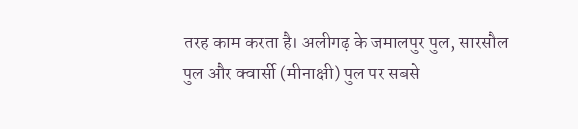तरह काम करता है। अलीगढ़ के जमालपुर पुल, सारसौल पुल और क्वार्सी (मीनाक्षी) पुल पर सबसे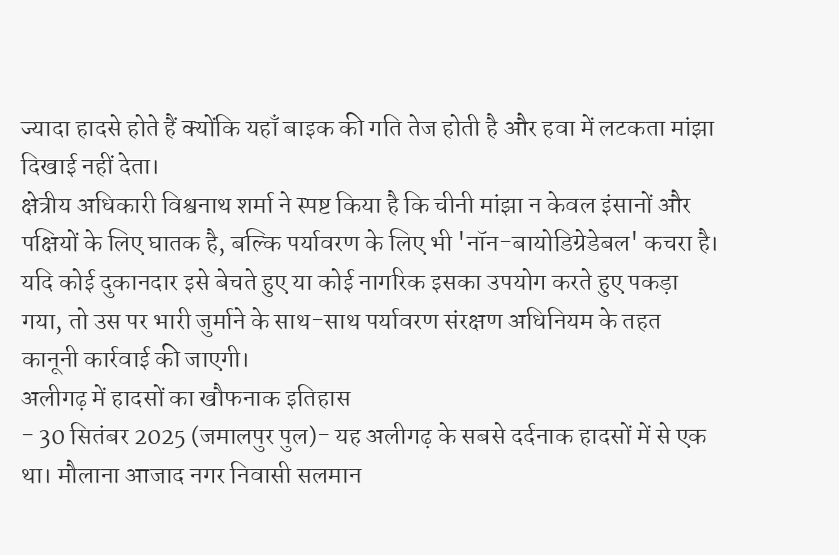ज्यादा हादसे होते हैं क्योंकि यहाँ बाइक की गति तेज होती है और हवा में लटकता मांझा दिखाई नहीं देता।
क्षेत्रीय अधिकारी विश्वनाथ शर्मा ने स्पष्ट किया है कि चीनी मांझा न केवल इंसानों और पक्षियों के लिए घातक है, बल्कि पर्यावरण के लिए भी 'नॉन-बायोडिग्रेडेबल' कचरा है। यदि कोई दुकानदार इसे बेचते हुए या कोई नागरिक इसका उपयोग करते हुए पकड़ा गया, तो उस पर भारी जुर्माने के साथ-साथ पर्यावरण संरक्षण अधिनियम के तहत कानूनी कार्रवाई की जाएगी।
अलीगढ़ में हादसों का खौफनाक इतिहास
- 30 सितंबर 2025 (जमालपुर पुल)- यह अलीगढ़ के सबसे दर्दनाक हादसों में से एक था। मौलाना आजाद नगर निवासी सलमान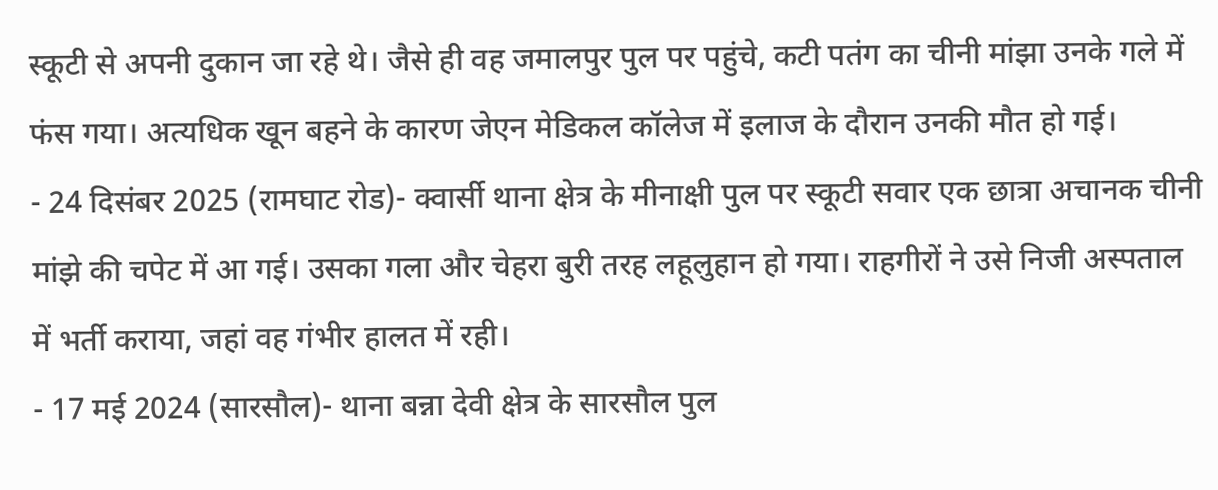स्कूटी से अपनी दुकान जा रहे थे। जैसे ही वह जमालपुर पुल पर पहुंचे, कटी पतंग का चीनी मांझा उनके गले में फंस गया। अत्यधिक खून बहने के कारण जेएन मेडिकल कॉलेज में इलाज के दौरान उनकी मौत हो गई।
- 24 दिसंबर 2025 (रामघाट रोड)- क्वार्सी थाना क्षेत्र के मीनाक्षी पुल पर स्कूटी सवार एक छात्रा अचानक चीनी मांझे की चपेट में आ गई। उसका गला और चेहरा बुरी तरह लहूलुहान हो गया। राहगीरों ने उसे निजी अस्पताल में भर्ती कराया, जहां वह गंभीर हालत में रही।
- 17 मई 2024 (सारसौल)- थाना बन्ना देवी क्षेत्र के सारसौल पुल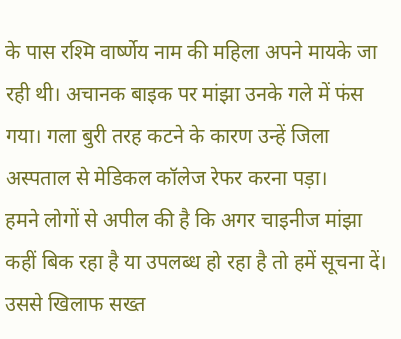के पास रश्मि वार्ष्णेय नाम की महिला अपने मायके जा रही थी। अचानक बाइक पर मांझा उनके गले में फंस गया। गला बुरी तरह कटने के कारण उन्हें जिला अस्पताल से मेडिकल कॉलेज रेफर करना पड़ा।
हमने लोगों से अपील की है कि अगर चाइनीज मांझा कहीं बिक रहा है या उपलब्ध हो रहा है तो हमें सूचना दें। उससे खिलाफ सख्त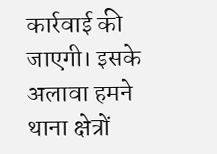कार्रवाई की जाएगी। इसके अलावा हमने थाना क्षेत्रों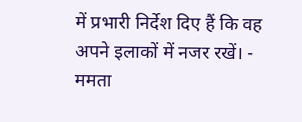में प्रभारी निर्देश दिए हैं कि वह अपने इलाकों में नजर रखें। - ममता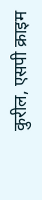कुरील, एसपी क्राइम